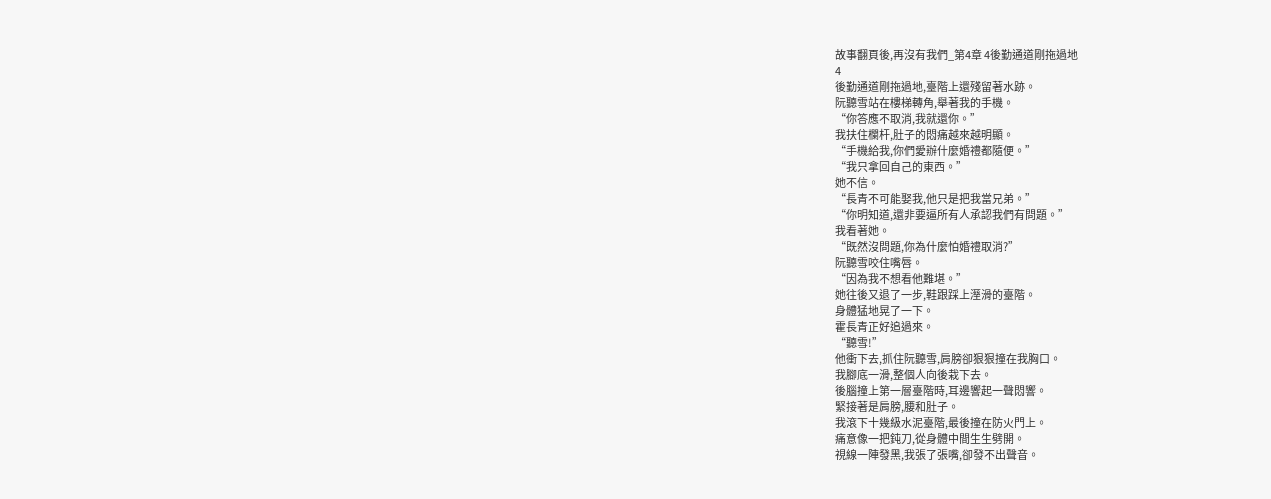故事翻頁後,再沒有我們_第4章 4後勤通道剛拖過地
4
後勤通道剛拖過地,臺階上還殘留著水跡。
阮聽雪站在樓梯轉角,舉著我的手機。
“你答應不取消,我就還你。”
我扶住欄杆,肚子的悶痛越來越明顯。
“手機給我,你們愛辦什麼婚禮都隨便。”
“我只拿回自己的東西。”
她不信。
“長青不可能娶我,他只是把我當兄弟。”
“你明知道,還非要逼所有人承認我們有問題。”
我看著她。
“既然沒問題,你為什麼怕婚禮取消?”
阮聽雪咬住嘴唇。
“因為我不想看他難堪。”
她往後又退了一步,鞋跟踩上溼滑的臺階。
身體猛地晃了一下。
霍長青正好追過來。
“聽雪!”
他衝下去,抓住阮聽雪,肩膀卻狠狠撞在我胸口。
我腳底一滑,整個人向後栽下去。
後腦撞上第一層臺階時,耳邊響起一聲悶響。
緊接著是肩膀,腰和肚子。
我滾下十幾級水泥臺階,最後撞在防火門上。
痛意像一把鈍刀,從身體中間生生劈開。
視線一陣發黑,我張了張嘴,卻發不出聲音。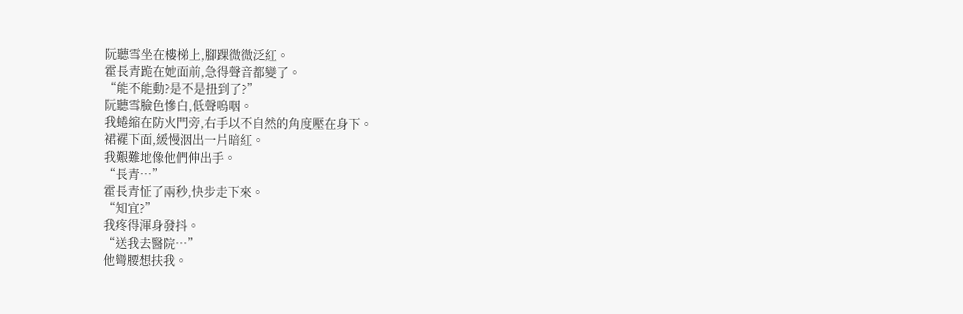阮聽雪坐在樓梯上,腳踝微微泛紅。
霍長青跪在她面前,急得聲音都變了。
“能不能動?是不是扭到了?”
阮聽雪臉色慘白,低聲嗚咽。
我蜷縮在防火門旁,右手以不自然的角度壓在身下。
裙襬下面,緩慢洇出一片暗紅。
我艱難地像他們伸出手。
“長青…”
霍長青怔了兩秒,快步走下來。
“知宜?”
我疼得渾身發抖。
“送我去醫院…”
他彎腰想扶我。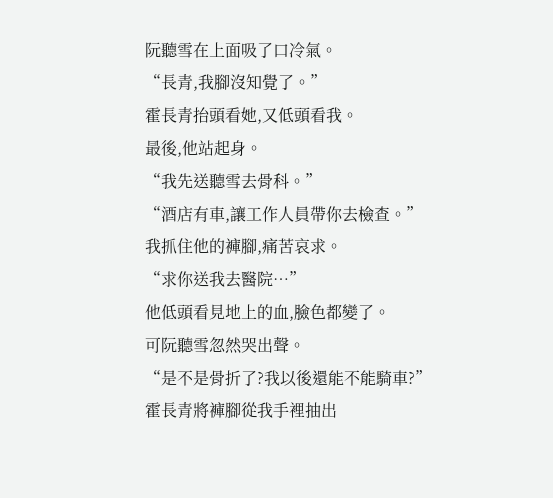阮聽雪在上面吸了口冷氣。
“長青,我腳沒知覺了。”
霍長青抬頭看她,又低頭看我。
最後,他站起身。
“我先送聽雪去骨科。”
“酒店有車,讓工作人員帶你去檢查。”
我抓住他的褲腳,痛苦哀求。
“求你送我去醫院…”
他低頭看見地上的血,臉色都變了。
可阮聽雪忽然哭出聲。
“是不是骨折了?我以後還能不能騎車?”
霍長青將褲腳從我手裡抽出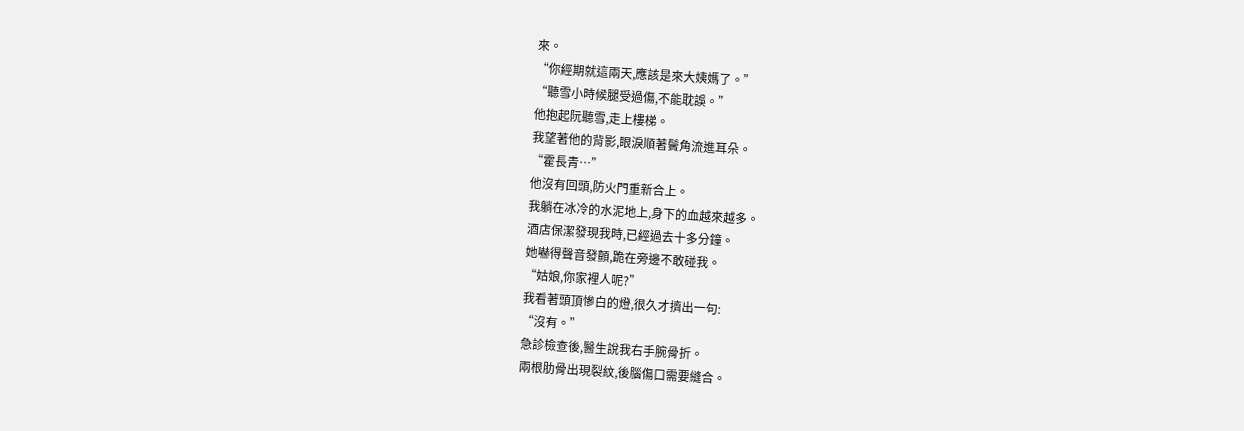來。
“你經期就這兩天,應該是來大姨媽了。”
“聽雪小時候腿受過傷,不能耽誤。”
他抱起阮聽雪,走上樓梯。
我望著他的背影,眼淚順著鬢角流進耳朵。
“霍長青…”
他沒有回頭,防火門重新合上。
我躺在冰冷的水泥地上,身下的血越來越多。
酒店保潔發現我時,已經過去十多分鐘。
她嚇得聲音發顫,跪在旁邊不敢碰我。
“姑娘,你家裡人呢?”
我看著頭頂慘白的燈,很久才擠出一句:
“沒有。”
急診檢查後,醫生說我右手腕骨折。
兩根肋骨出現裂紋,後腦傷口需要縫合。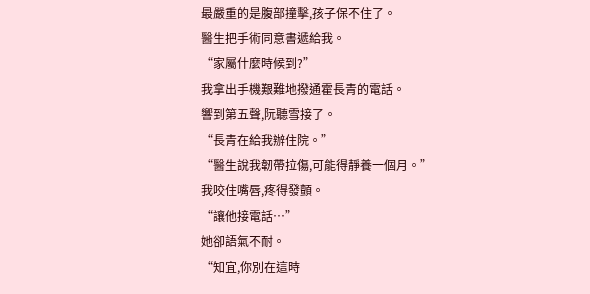最嚴重的是腹部撞擊,孩子保不住了。
醫生把手術同意書遞給我。
“家屬什麼時候到?”
我拿出手機艱難地撥通霍長青的電話。
響到第五聲,阮聽雪接了。
“長青在給我辦住院。”
“醫生說我韌帶拉傷,可能得靜養一個月。”
我咬住嘴唇,疼得發顫。
“讓他接電話…”
她卻語氣不耐。
“知宜,你別在這時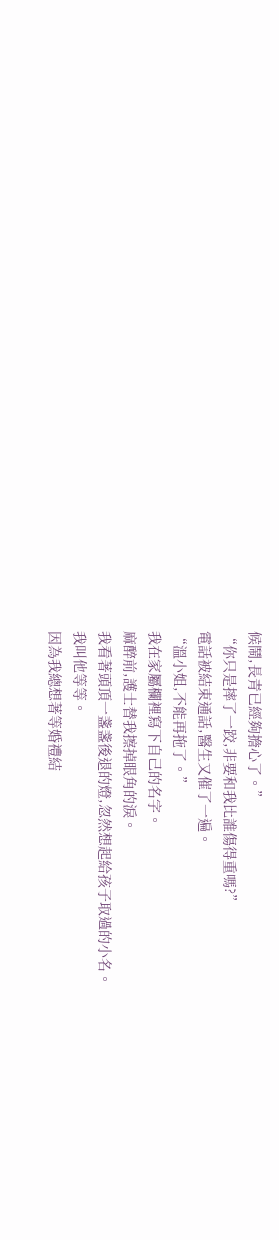候鬧,長青已經夠擔心了。”
“你只是摔了一跤,非要和我比誰傷得重嗎?”
電話被結束通話,醫生又催了一遍。
“溫小姐,不能再拖了。”
我在家屬欄裡寫下自己的名字。
麻醉前,護士替我擦掉眼角的淚。
我看著頭頂一盞盞後退的燈,忽然想起給孩子取過的小名。
我叫他等等。
因為我總想著等婚禮結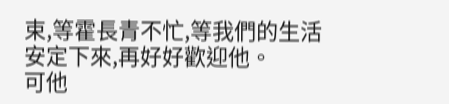束,等霍長青不忙,等我們的生活安定下來,再好好歡迎他。
可他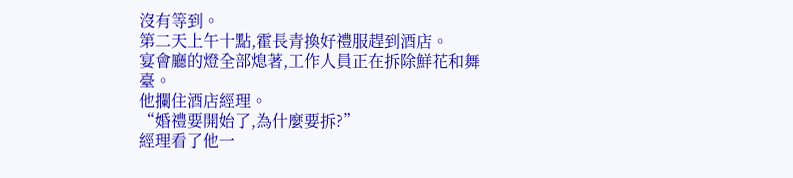沒有等到。
第二天上午十點,霍長青換好禮服趕到酒店。
宴會廳的燈全部熄著,工作人員正在拆除鮮花和舞臺。
他攔住酒店經理。
“婚禮要開始了,為什麼要拆?”
經理看了他一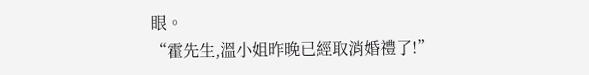眼。
“霍先生,溫小姐昨晚已經取消婚禮了!”